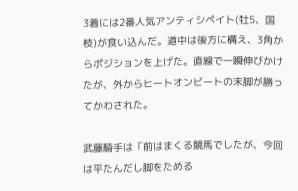3着には2番人気アンティシペイト(牡5、国枝)が食い込んだ。道中は後方に構え、3角からポジションを上げた。直線で一瞬伸びかけたが、外からヒートオンビートの末脚が勝ってかわされた。

武藤騎手は「前はまくる競馬でしたが、今回は平たんだし脚をためる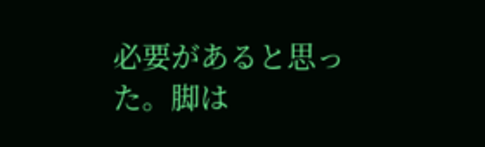必要があると思った。脚は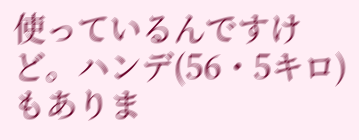使っているんですけど。ハンデ(56・5キロ)もありま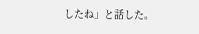したね」と話した。